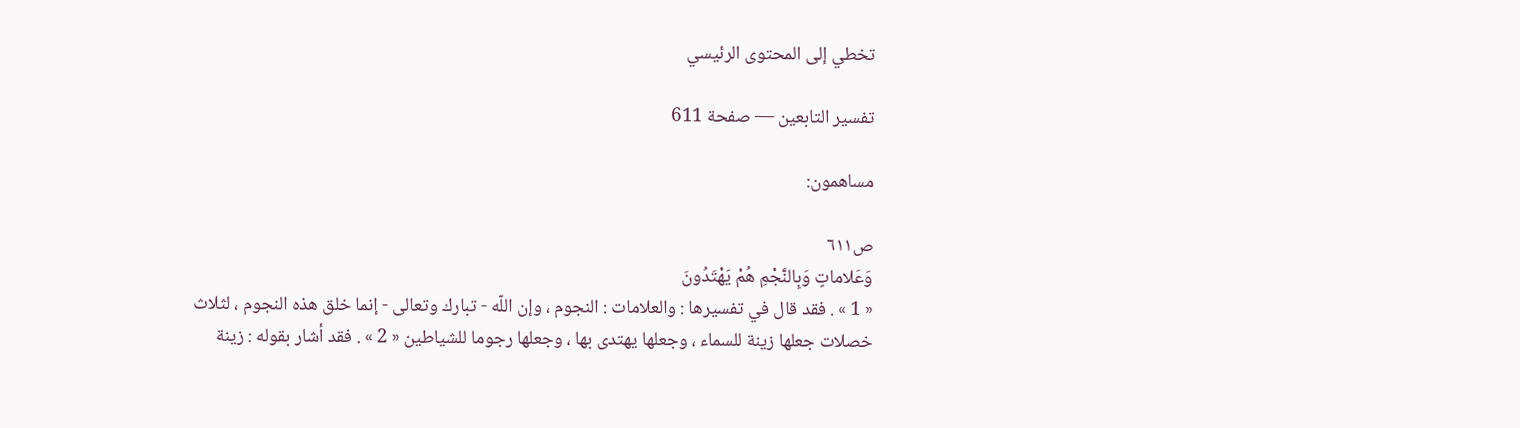تخطي إلى المحتوى الرئيسي

تفسير التابعين — صفحة 611

مساهمون:

ص٦١١
وَعَلاماتٍ وَبِالنَّجْمِ هُمْ يَهْتَدُونَ
« 1 » . فقد قال في تفسيرها : والعلامات : النجوم ، وإن اللّه - تبارك وتعالى - إنما خلق هذه النجوم ، لثلاث خصلات جعلها زينة للسماء ، وجعلها يهتدى بها ، وجعلها رجوما للشياطين « 2 » . فقد أشار بقوله : زينة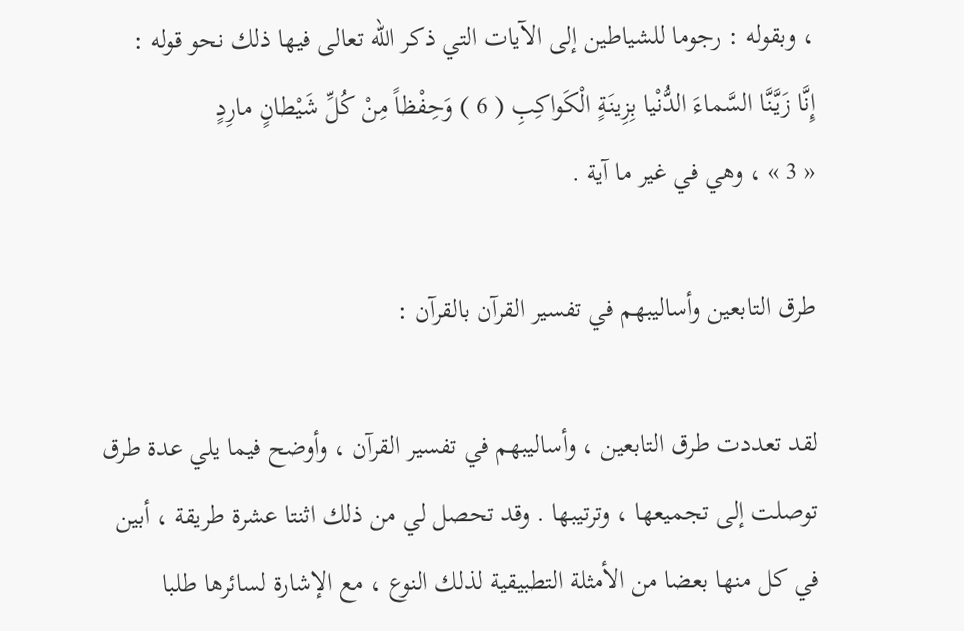، وبقوله : رجوما للشياطين إلى الآيات التي ذكر اللّه تعالى فيها ذلك نحو قوله :
إِنَّا زَيَّنَّا السَّماءَ الدُّنْيا بِزِينَةٍ الْكَواكِبِ ( 6 ) وَحِفْظاً مِنْ كُلِّ شَيْطانٍ مارِدٍ
« 3 » ، وهي في غير ما آية .

طرق التابعين وأساليبهم في تفسير القرآن بالقرآن :

لقد تعددت طرق التابعين ، وأساليبهم في تفسير القرآن ، وأوضح فيما يلي عدة طرق توصلت إلى تجميعها ، وترتيبها . وقد تحصل لي من ذلك اثنتا عشرة طريقة ، أبين في كل منها بعضا من الأمثلة التطبيقية لذلك النوع ، مع الإشارة لسائرها طلبا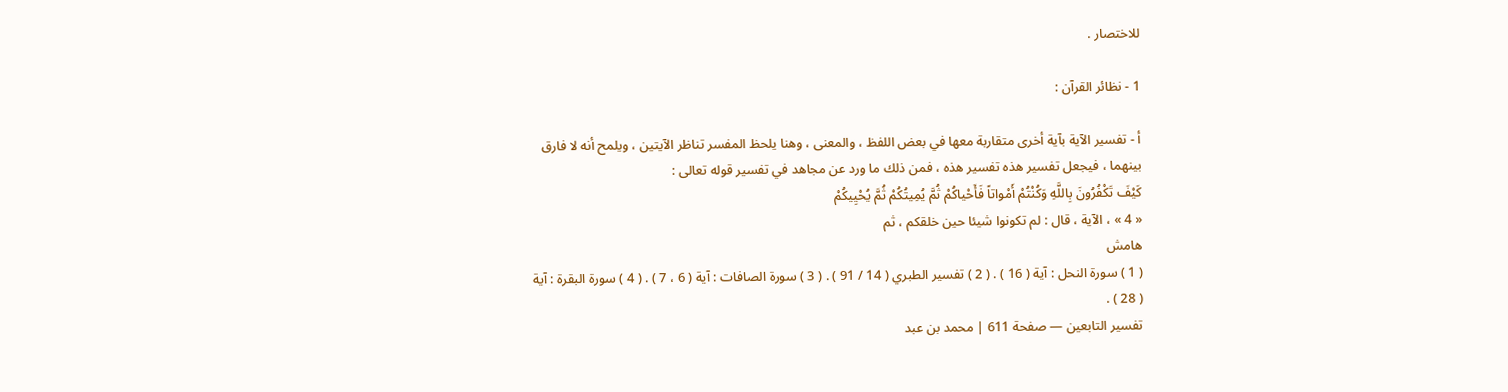للاختصار .

1 - نظائر القرآن :

أ - تفسير الآية بآية أخرى متقاربة معها في بعض اللفظ ، والمعنى ، وهنا يلحظ المفسر تناظر الآيتين ، ويلمح أنه لا فارق بينهما ، فيجعل تفسير هذه تفسير هذه ، فمن ذلك ما ورد عن مجاهد في تفسير قوله تعالى :
كَيْفَ تَكْفُرُونَ بِاللَّهِ وَكُنْتُمْ أَمْواتاً فَأَحْياكُمْ ثُمَّ يُمِيتُكُمْ ثُمَّ يُحْيِيكُمْ
« 4 » ، الآية ، قال : لم تكونوا شيئا حين خلقكم ، ثم
هامش
( 1 ) سورة النحل : آية ( 16 ) . ( 2 ) تفسير الطبري ( 14 / 91 ) . ( 3 ) سورة الصافات : آية ( 6 ، 7 ) . ( 4 ) سورة البقرة : آية ( 28 ) .
تفسير التابعين — صفحة 611 | محمد بن عبد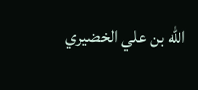الله بن علي الخضيري